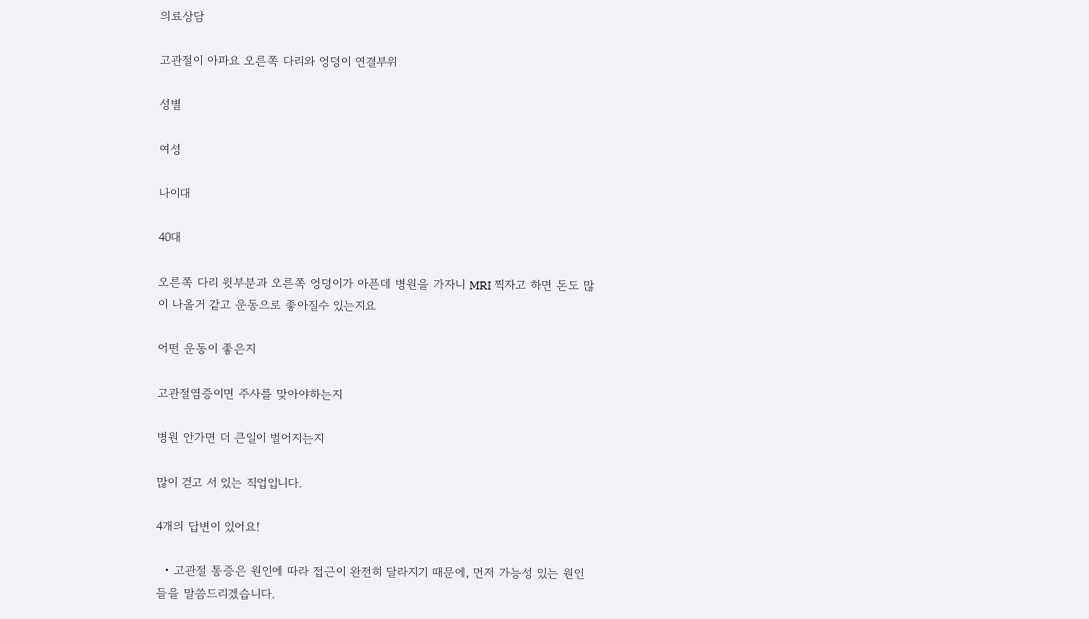의료상담

고관절이 아파요 오른쪽 다리와 엉덩이 연결부위

성별

여성

나이대

40대

오른쪽 다리 윗부분과 오른쪽 엉덩이가 아픈데 병원을 가자니 MRI 찍자고 하면 돈도 많이 나올거 같고 운동으로 좋아질수 있는지요

어떤 운동이 좋은지

고관절염증이면 주사를 맞아야하는지

병원 안가면 더 큰일이 벌어지는지

많이 걷고 서 있는 직업입니다.

4개의 답변이 있어요!

  • 고관절 통증은 원인에 따라 접근이 완전히 달라지기 때문에, 먼저 가능성 있는 원인들을 말씀드리겠습니다.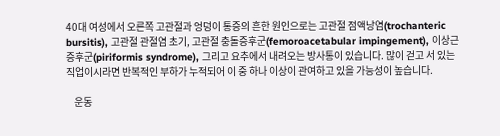40대 여성에서 오른쪽 고관절과 엉덩이 통증의 흔한 원인으로는 고관절 점액낭염(trochanteric bursitis), 고관절 관절염 초기, 고관절 충돌증후군(femoroacetabular impingement), 이상근 증후군(piriformis syndrome), 그리고 요추에서 내려오는 방사통이 있습니다. 많이 걷고 서 있는 직업이시라면 반복적인 부하가 누적되어 이 중 하나 이상이 관여하고 있을 가능성이 높습니다.

    운동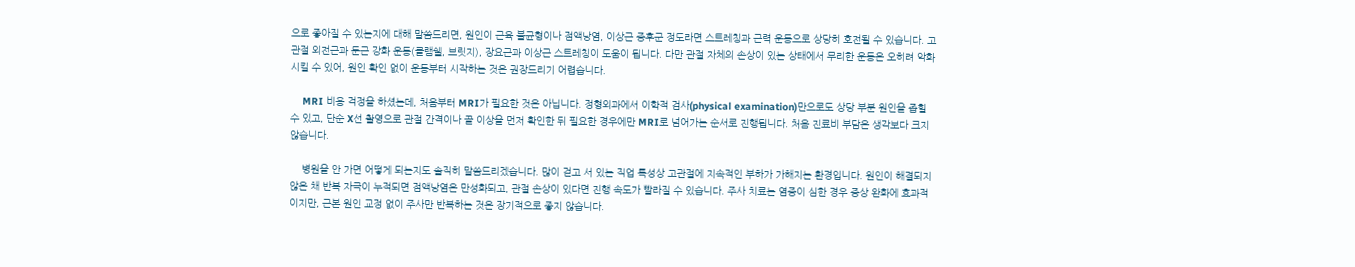으로 좋아질 수 있는지에 대해 말씀드리면, 원인이 근육 불균형이나 점액낭염, 이상근 증후군 정도라면 스트레칭과 근력 운동으로 상당히 호전될 수 있습니다. 고관절 외전근과 둔근 강화 운동(클램쉘, 브릿지), 장요근과 이상근 스트레칭이 도움이 됩니다. 다만 관절 자체의 손상이 있는 상태에서 무리한 운동은 오히려 악화시킬 수 있어, 원인 확인 없이 운동부터 시작하는 것은 권장드리기 어렵습니다.

    MRI 비용 걱정을 하셨는데, 처음부터 MRI가 필요한 것은 아닙니다. 정형외과에서 이학적 검사(physical examination)만으로도 상당 부분 원인을 좁힐 수 있고, 단순 X선 촬영으로 관절 간격이나 골 이상을 먼저 확인한 뒤 필요한 경우에만 MRI로 넘어가는 순서로 진행됩니다. 처음 진료비 부담은 생각보다 크지 않습니다.

    병원을 안 가면 어떻게 되는지도 솔직히 말씀드리겠습니다. 많이 걷고 서 있는 직업 특성상 고관절에 지속적인 부하가 가해지는 환경입니다. 원인이 해결되지 않은 채 반복 자극이 누적되면 점액낭염은 만성화되고, 관절 손상이 있다면 진행 속도가 빨라질 수 있습니다. 주사 치료는 염증이 심한 경우 증상 완화에 효과적이지만, 근본 원인 교정 없이 주사만 반복하는 것은 장기적으로 좋지 않습니다.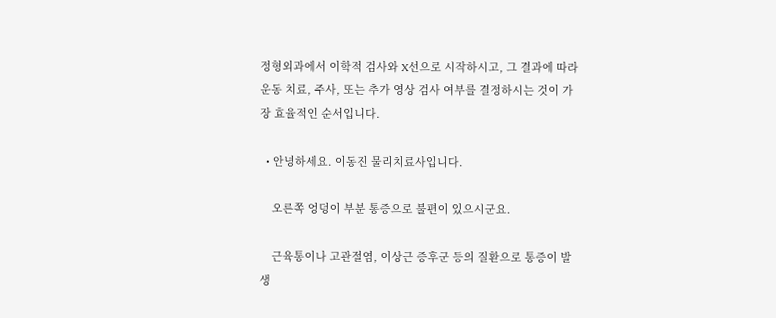정형외과에서 이학적 검사와 X선으로 시작하시고, 그 결과에 따라 운동 치료, 주사, 또는 추가 영상 검사 여부를 결정하시는 것이 가장 효율적인 순서입니다.

  • 안녕하세요. 이동진 물리치료사입니다.

    오른쪽 엉덩이 부분 통증으로 불편이 있으시군요.

    근육통이나 고관절염, 이상근 증후군 등의 질환으로 통증이 발생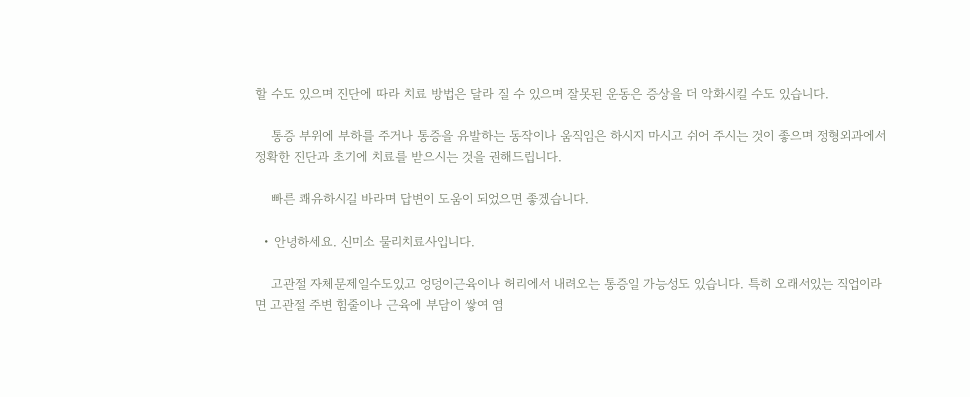할 수도 있으며 진단에 따라 치료 방법은 달라 질 수 있으며 잘못된 운동은 증상을 더 악화시킬 수도 있습니다.

    통증 부위에 부하를 주거나 통증을 유발하는 동작이나 움직임은 하시지 마시고 쉬어 주시는 것이 좋으며 정형외과에서 정확한 진단과 초기에 치료를 받으시는 것을 권해드립니다.

    빠른 쾌유하시길 바라며 답변이 도움이 되었으면 좋겠습니다.

  • 안녕하세요. 신미소 물리치료사입니다.

    고관절 자체문제일수도있고 엉덩이근육이나 허리에서 내려오는 통증일 가능성도 있습니다. 특히 오래서있는 직업이라면 고관절 주변 힘줄이나 근육에 부담이 쌓여 염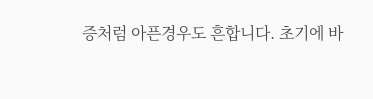증처럼 아픈경우도 흔합니다. 초기에 바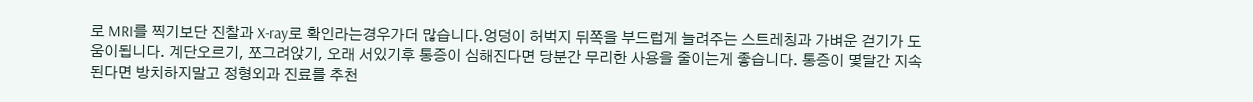로 MRI를 찍기보단 진찰과 X-ray로 확인라는경우가더 많습니다.엉덩이 허벅지 뒤쪽을 부드럽게 늘려주는 스트레칭과 가벼운 걷기가 도움이됩니다. 계단오르기, 쪼그려앉기, 오래 서있기후 통증이 심해진다면 당분간 무리한 사용을 줄이는게 좋습니다. 통증이 몇달간 지속된다면 방치하지말고 정형외과 진료를 추천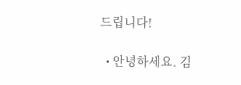드립니다!

  • 안녕하세요. 김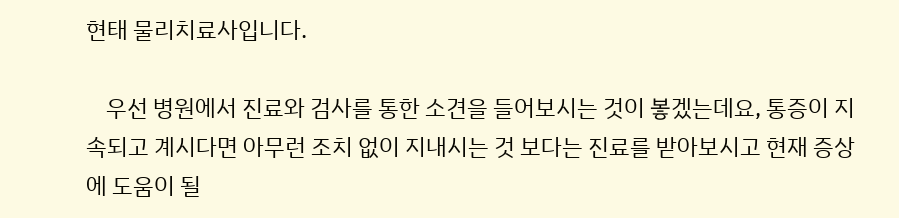현태 물리치료사입니다.

    우선 병원에서 진료와 검사를 통한 소견을 들어보시는 것이 봏겠는데요, 통증이 지속되고 계시다면 아무런 조치 없이 지내시는 것 보다는 진료를 받아보시고 현재 증상에 도움이 될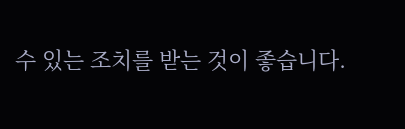수 있는 조치를 받는 것이 좋습니다.